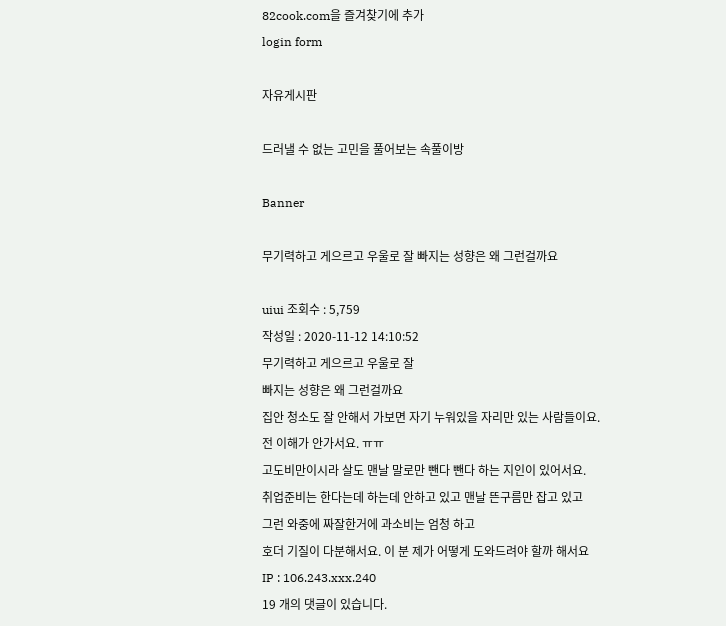82cook.com을 즐겨찾기에 추가
login form

자유게시판

드러낼 수 없는 고민을 풀어보는 속풀이방

Banner

무기력하고 게으르고 우울로 잘 빠지는 성향은 왜 그런걸까요

uiui 조회수 : 5,759
작성일 : 2020-11-12 14:10:52
무기력하고 게으르고 우울로 잘
빠지는 성향은 왜 그런걸까요
집안 청소도 잘 안해서 가보면 자기 누워있을 자리만 있는 사람들이요.
전 이해가 안가서요. ㅠㅠ
고도비만이시라 살도 맨날 말로만 뺀다 뺀다 하는 지인이 있어서요.
취업준비는 한다는데 하는데 안하고 있고 맨날 뜬구름만 잡고 있고
그런 와중에 짜잘한거에 과소비는 엄청 하고
호더 기질이 다분해서요. 이 분 제가 어떻게 도와드려야 할까 해서요
IP : 106.243.xxx.240
19 개의 댓글이 있습니다.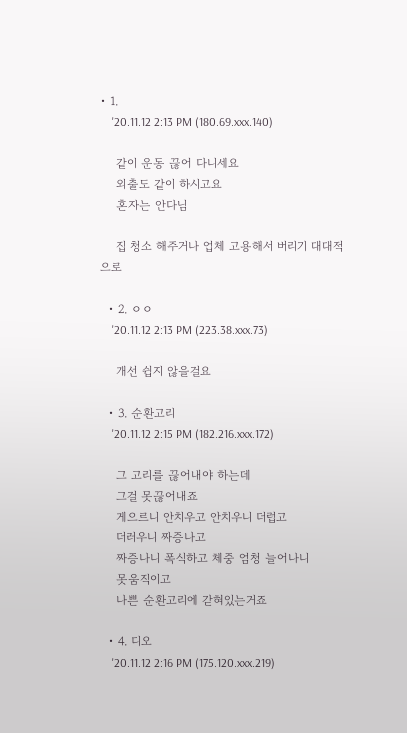• 1.
    '20.11.12 2:13 PM (180.69.xxx.140)

    같이 운동 끊어 다니세요
    외출도 같이 하시고요
    혼자는 안다님

    집 청소 해주거나 업체 고용해서 버리기 대대적으로

  • 2. ㅇㅇ
    '20.11.12 2:13 PM (223.38.xxx.73)

    개선 쉽지 않을걸요

  • 3. 순환고리
    '20.11.12 2:15 PM (182.216.xxx.172)

    그 고리를 끊어내야 하는데
    그걸 못끊어내죠
    게으르니 안치우고 안치우니 더럽고
    더러우니 짜증나고
    짜증나니 폭식하고 체중 엄청 늘어나니
    못움직이고
    나쁜 순환고리에 갇혀있는거죠

  • 4. 디오
    '20.11.12 2:16 PM (175.120.xxx.219)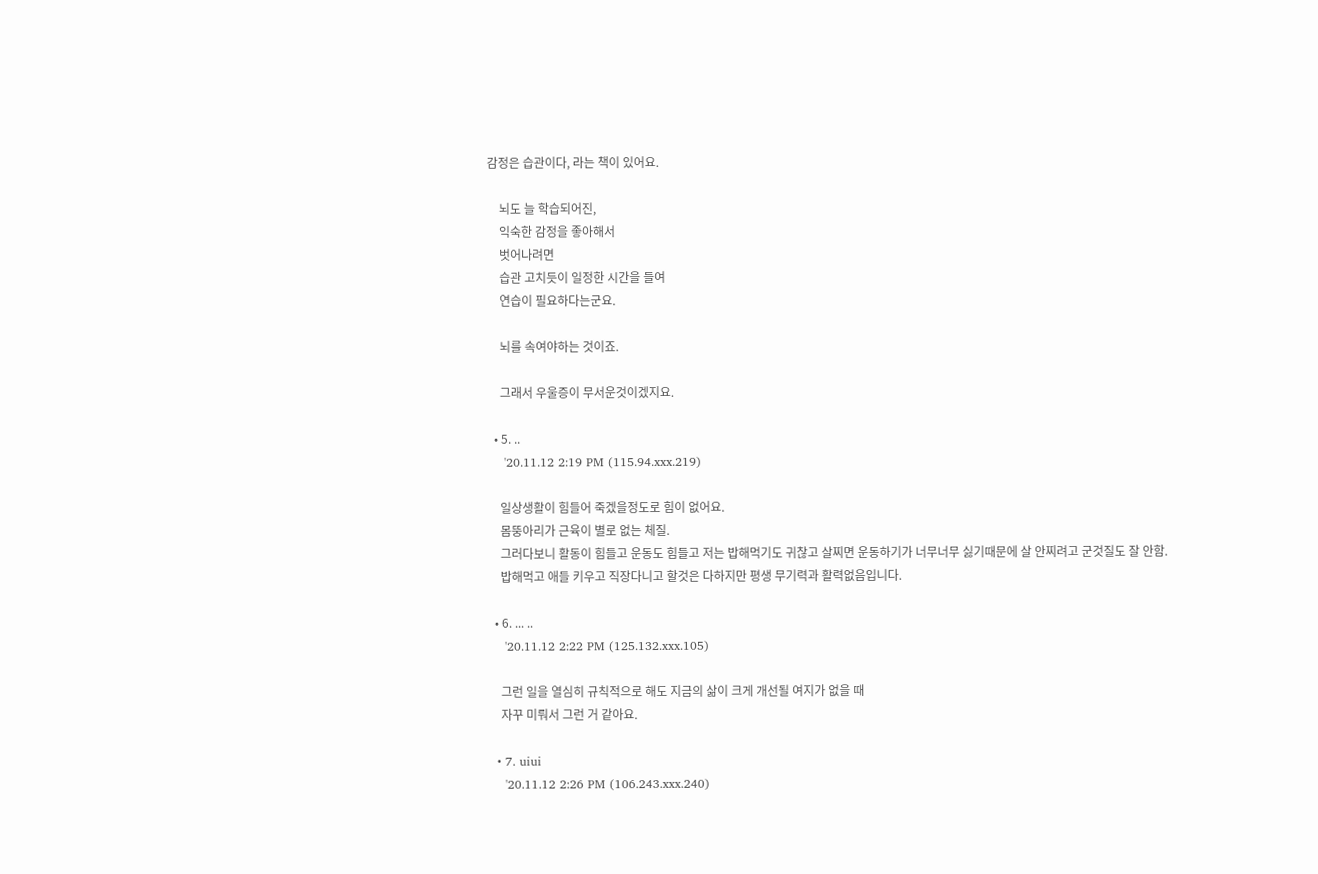감정은 습관이다, 라는 책이 있어요.

    뇌도 늘 학습되어진,
    익숙한 감정을 좋아해서
    벗어나려면
    습관 고치듯이 일정한 시간을 들여
    연습이 필요하다는군요.

    뇌를 속여야하는 것이죠.

    그래서 우울증이 무서운것이겠지요.

  • 5. ..
    '20.11.12 2:19 PM (115.94.xxx.219)

    일상생활이 힘들어 죽겠을정도로 힘이 없어요.
    몸뚱아리가 근육이 별로 없는 체질.
    그러다보니 활동이 힘들고 운동도 힘들고 저는 밥해먹기도 귀찮고 살찌면 운동하기가 너무너무 싫기때문에 살 안찌려고 군것질도 잘 안함.
    밥해먹고 애들 키우고 직장다니고 할것은 다하지만 평생 무기력과 활력없음입니다.

  • 6. ... ..
    '20.11.12 2:22 PM (125.132.xxx.105)

    그런 일을 열심히 규칙적으로 해도 지금의 삶이 크게 개선될 여지가 없을 때
    자꾸 미뤄서 그런 거 같아요.

  • 7. uiui
    '20.11.12 2:26 PM (106.243.xxx.240)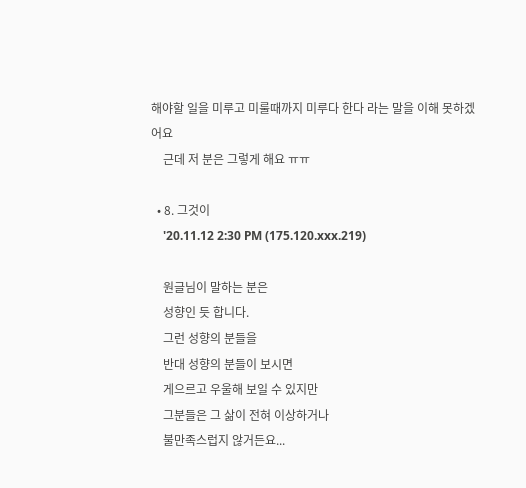해야할 일을 미루고 미룰때까지 미루다 한다 라는 말을 이해 못하겠어요
    근데 저 분은 그렇게 해요 ㅠㅠ

  • 8. 그것이
    '20.11.12 2:30 PM (175.120.xxx.219)

    원글님이 말하는 분은
    성향인 듯 합니다.
    그런 성향의 분들을
    반대 성향의 분들이 보시면
    게으르고 우울해 보일 수 있지만
    그분들은 그 삶이 전혀 이상하거나
    불만족스럽지 않거든요...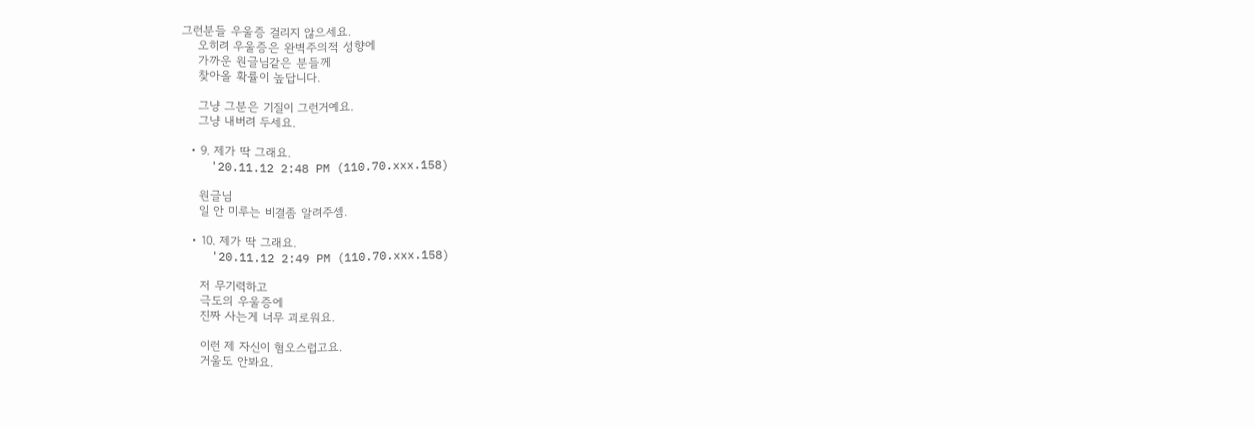그런분들 우울증 걸리지 않으세요.
    오히려 우울증은 완벽주의적 성향에
    가까운 원글님같은 분들께
    찾아올 확률이 높답니다.

    그냥 그분은 기질이 그런거예요.
    그냥 내버려 두세요.

  • 9. 제가 딱 그래요.
    '20.11.12 2:48 PM (110.70.xxx.158)

    원글님
    일 안 미루는 비결좀 알려주셈.

  • 10. 제가 딱 그래요.
    '20.11.12 2:49 PM (110.70.xxx.158)

    저 무기력하고
    극도의 우울증에
    진짜 사는게 너무 괴로워요.

    이런 제 자신이 혐오스럽고요.
    거울도 안봐요.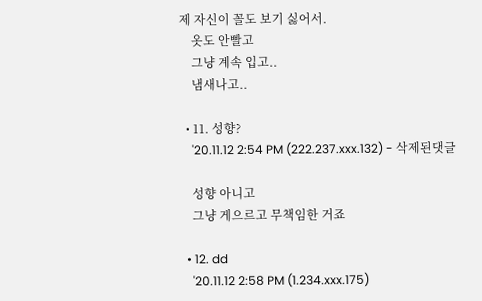제 자신이 꼴도 보기 싫어서.
    옷도 안빨고
    그냥 계속 입고..
    냄새나고..

  • 11. 성향?
    '20.11.12 2:54 PM (222.237.xxx.132) - 삭제된댓글

    성향 아니고
    그냥 게으르고 무책임한 거죠

  • 12. dd
    '20.11.12 2:58 PM (1.234.xxx.175)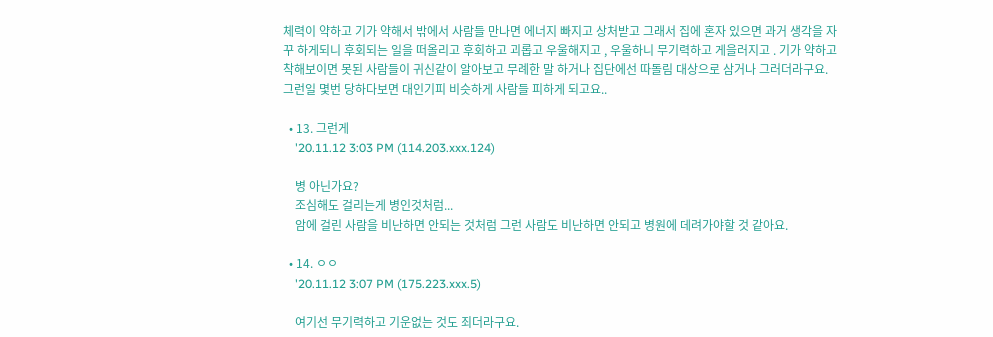체력이 약하고 기가 약해서 밖에서 사람들 만나면 에너지 빠지고 상처받고 그래서 집에 혼자 있으면 과거 생각을 자꾸 하게되니 후회되는 일을 떠올리고 후회하고 괴롭고 우울해지고 , 우울하니 무기력하고 게을러지고 . 기가 약하고 착해보이면 못된 사람들이 귀신같이 알아보고 무례한 말 하거나 집단에선 따돌림 대상으로 삼거나 그러더라구요. 그런일 몇번 당하다보면 대인기피 비슷하게 사람들 피하게 되고요..

  • 13. 그런게
    '20.11.12 3:03 PM (114.203.xxx.124)

    병 아닌가요?
    조심해도 걸리는게 병인것처럼...
    암에 걸린 사람을 비난하면 안되는 것처럼 그런 사람도 비난하면 안되고 병원에 데려가야할 것 같아요.

  • 14. ㅇㅇ
    '20.11.12 3:07 PM (175.223.xxx.5)

    여기선 무기력하고 기운없는 것도 죄더라구요.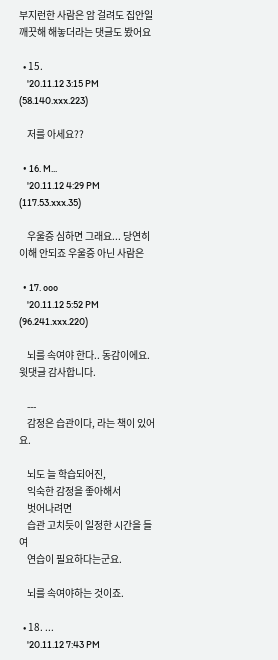부지런한 사람은 암 걸려도 집안일 깨끗해 해놓더라는 댓글도 봤어요

  • 15.
    '20.11.12 3:15 PM (58.140.xxx.223)

    저를 아세요??

  • 16. M...
    '20.11.12 4:29 PM (117.53.xxx.35)

    우울증 심하면 그래요... 당연히 이해 안되죠 우울증 아닌 사람은

  • 17. ooo
    '20.11.12 5:52 PM (96.241.xxx.220)

    뇌를 속여야 한다.. 동감이에요. 윗댓글 감사합니다.

    ---
    감정은 습관이다, 라는 책이 있어요.

    뇌도 늘 학습되어진,
    익숙한 감정을 좋아해서
    벗어나려면
    습관 고치듯이 일정한 시간을 들여
    연습이 필요하다는군요.

    뇌를 속여야하는 것이죠.

  • 18. ...
    '20.11.12 7:43 PM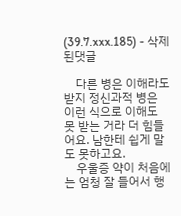(39.7.xxx.185) - 삭제된댓글

    다른 병은 이해라도 받지 정신과적 병은 이런 식으로 이해도 못 받는 거라 더 힘들어요. 남한테 쉽게 말도 못하고요.
    우울증 약이 처음에는 엄청 잘 들어서 행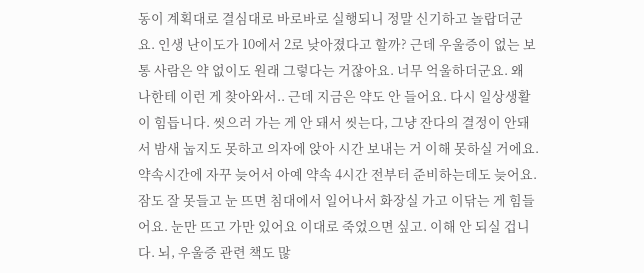동이 계획대로 결심대로 바로바로 실행되니 정말 신기하고 놀랍더군요. 인생 난이도가 10에서 2로 낮아졌다고 할까? 근데 우울증이 없는 보통 사람은 약 없이도 원래 그렇다는 거잖아요. 너무 억울하더군요. 왜 나한테 이런 게 찾아와서.. 근데 지금은 약도 안 들어요. 다시 일상생활이 힘듭니다. 씻으러 가는 게 안 돼서 씻는다, 그냥 잔다의 결정이 안돼서 밤새 눕지도 못하고 의자에 앉아 시간 보내는 거 이해 못하실 거에요. 약속시간에 자꾸 늦어서 아예 약속 4시간 전부터 준비하는데도 늦어요. 잠도 잘 못들고 눈 뜨면 침대에서 일어나서 화장실 가고 이닦는 게 힘들어요. 눈만 뜨고 가만 있어요 이대로 죽었으면 싶고. 이해 안 되실 겁니다. 뇌, 우울증 관련 책도 많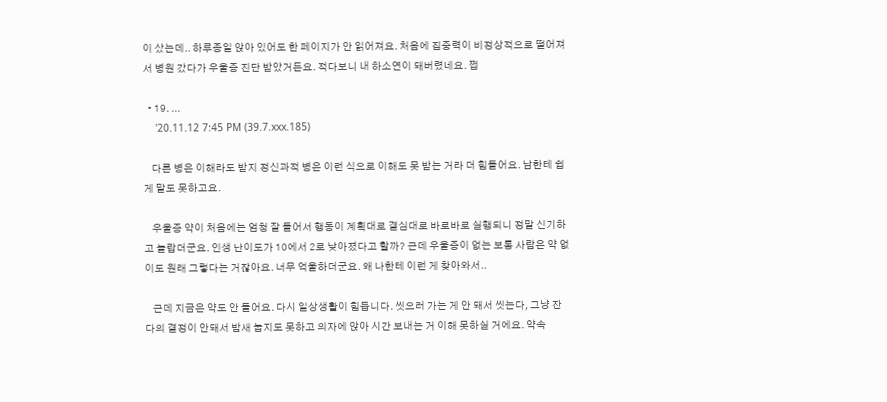이 샀는데.. 하루종일 앉아 있어도 한 페이지가 안 읽어져요. 처음에 집중력이 비정상적으로 떨어져서 병원 갔다가 우울증 진단 받았거든요. 적다보니 내 하소연이 돼버렸네요. 쩝

  • 19. ...
    '20.11.12 7:45 PM (39.7.xxx.185)

    다른 병은 이해라도 받지 정신과적 병은 이런 식으로 이해도 못 받는 거라 더 힘들어요. 남한테 쉽게 말도 못하고요.

    우울증 약이 처음에는 엄청 잘 들어서 행동이 계획대로 결심대로 바로바로 실행되니 정말 신기하고 놀랍더군요. 인생 난이도가 10에서 2로 낮아졌다고 할까? 근데 우울증이 없는 보통 사람은 약 없이도 원래 그렇다는 거잖아요. 너무 억울하더군요. 왜 나한테 이런 게 찾아와서..

    근데 지금은 약도 안 들어요. 다시 일상생활이 힘듭니다. 씻으러 가는 게 안 돼서 씻는다, 그냥 잔다의 결정이 안돼서 밤새 눕지도 못하고 의자에 앉아 시간 보내는 거 이해 못하실 거에요. 약속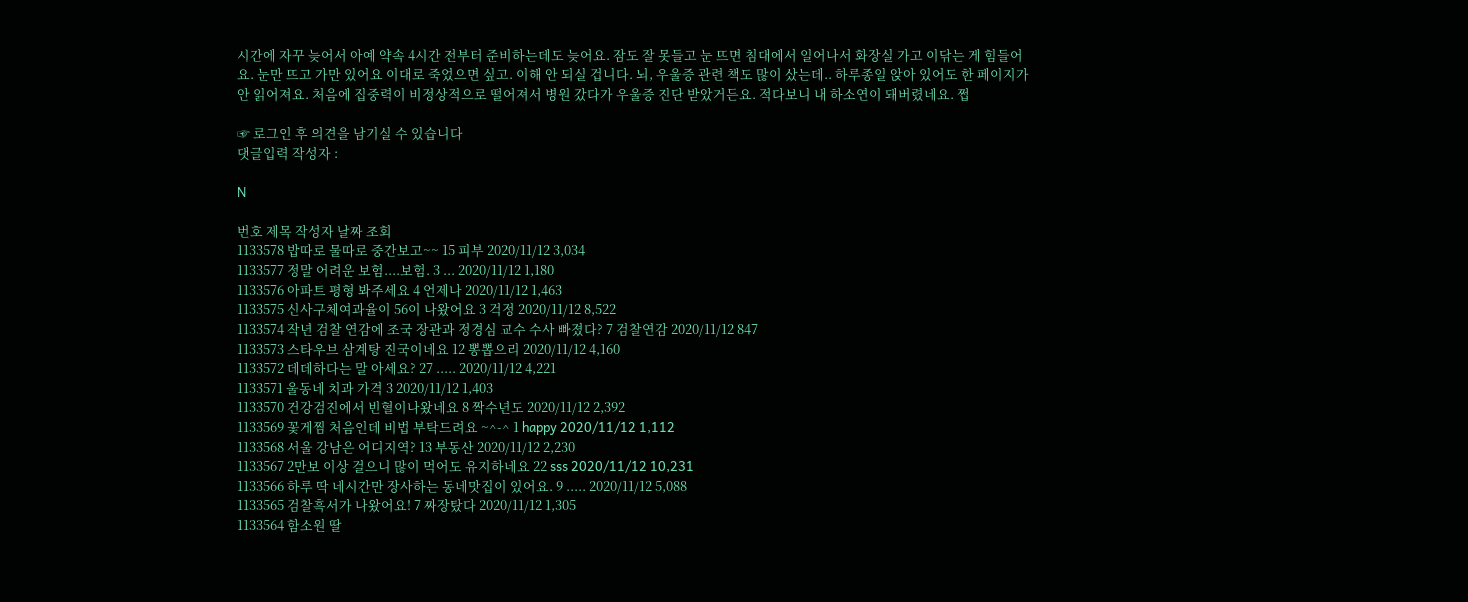시간에 자꾸 늦어서 아예 약속 4시간 전부터 준비하는데도 늦어요. 잠도 잘 못들고 눈 뜨면 침대에서 일어나서 화장실 가고 이닦는 게 힘들어요. 눈만 뜨고 가만 있어요 이대로 죽었으면 싶고. 이해 안 되실 겁니다. 뇌, 우울증 관련 책도 많이 샀는데.. 하루종일 앉아 있어도 한 페이지가 안 읽어져요. 처음에 집중력이 비정상적으로 떨어져서 병원 갔다가 우울증 진단 받았거든요. 적다보니 내 하소연이 돼버렸네요. 쩝

☞ 로그인 후 의견을 남기실 수 있습니다
댓글입력 작성자 :

N

번호 제목 작성자 날짜 조회
1133578 밥따로 물따로 중간보고~~ 15 피부 2020/11/12 3,034
1133577 정말 어려운 보험....보험. 3 ... 2020/11/12 1,180
1133576 아파트 평형 봐주세요 4 언제나 2020/11/12 1,463
1133575 신사구체여과율이 56이 나왔어요 3 걱정 2020/11/12 8,522
1133574 작년 검찰 연감에 조국 장관과 정경심 교수 수사 빠졌다? 7 검찰연감 2020/11/12 847
1133573 스타우브 삼계탕 진국이네요 12 뽕뽑으리 2020/11/12 4,160
1133572 데데하다는 말 아세요? 27 ..... 2020/11/12 4,221
1133571 울동네 치과 가격 3 2020/11/12 1,403
1133570 건강검진에서 빈혈이나왔네요 8 짝수년도 2020/11/12 2,392
1133569 꽃게찜 처음인데 비법 부탁드려요 ~^-^ 1 happy 2020/11/12 1,112
1133568 서울 강남은 어디지역? 13 부동산 2020/11/12 2,230
1133567 2만보 이상 걸으니 많이 먹어도 유지하네요 22 sss 2020/11/12 10,231
1133566 하루 딱 네시간만 장사하는 동네맛집이 있어요. 9 ..... 2020/11/12 5,088
1133565 검찰흑서가 나왔어요! 7 짜장탔다 2020/11/12 1,305
1133564 함소원 딸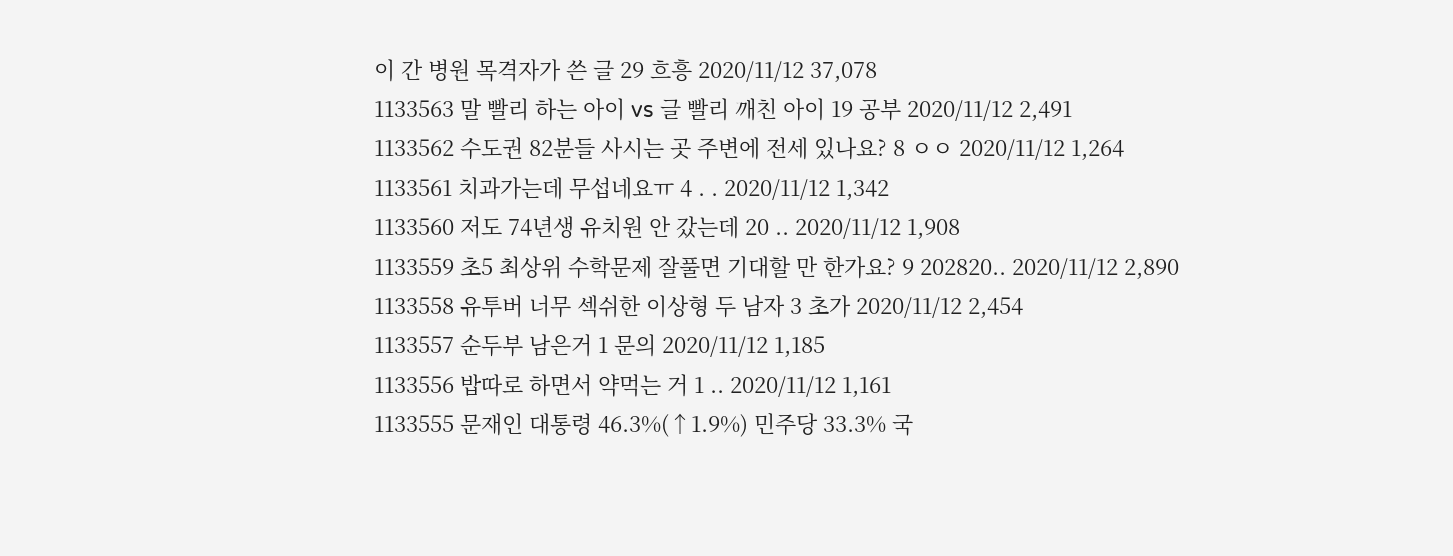이 간 병원 목격자가 쓴 글 29 흐흥 2020/11/12 37,078
1133563 말 빨리 하는 아이 vs 글 빨리 깨친 아이 19 공부 2020/11/12 2,491
1133562 수도권 82분들 사시는 곳 주변에 전세 있나요? 8 ㅇㅇ 2020/11/12 1,264
1133561 치과가는데 무섭네요ㅠ 4 . . 2020/11/12 1,342
1133560 저도 74년생 유치원 안 갔는데 20 .. 2020/11/12 1,908
1133559 초5 최상위 수학문제 잘풀면 기대할 만 한가요? 9 202820.. 2020/11/12 2,890
1133558 유투버 너무 섹쉬한 이상형 두 남자 3 초가 2020/11/12 2,454
1133557 순두부 남은거 1 문의 2020/11/12 1,185
1133556 밥따로 하면서 약먹는 거 1 .. 2020/11/12 1,161
1133555 문재인 대통령 46.3%(↑1.9%) 민주당 33.3% 국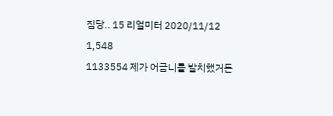짐당.. 15 리얼미터 2020/11/12 1,548
1133554 제가 어금니를 발치했거든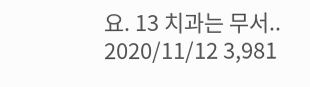요. 13 치과는 무서.. 2020/11/12 3,981